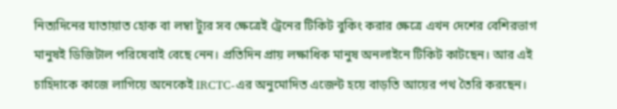নিত্যদিনের যাতায়াত হোক বা লম্বা ট্যুর সব ক্ষেত্রেই ট্রেনের টিকিট বুকিং করার ক্ষেত্রে এখন দেশের বেশিরভাগ মানুষই ডিজিটাল পরিষেবাই বেছে নেন। প্রতিদিন প্রায় লক্ষাধিক মানুষ অনলাইনে টিকিট কাটছেন। আর এই চাহিদাকে কাজে লাগিয়ে অনেকেই IRCTC-এর অনুমোদিত এজেন্ট হয়ে বাড়তি আয়ের পথ তৈরি করছেন।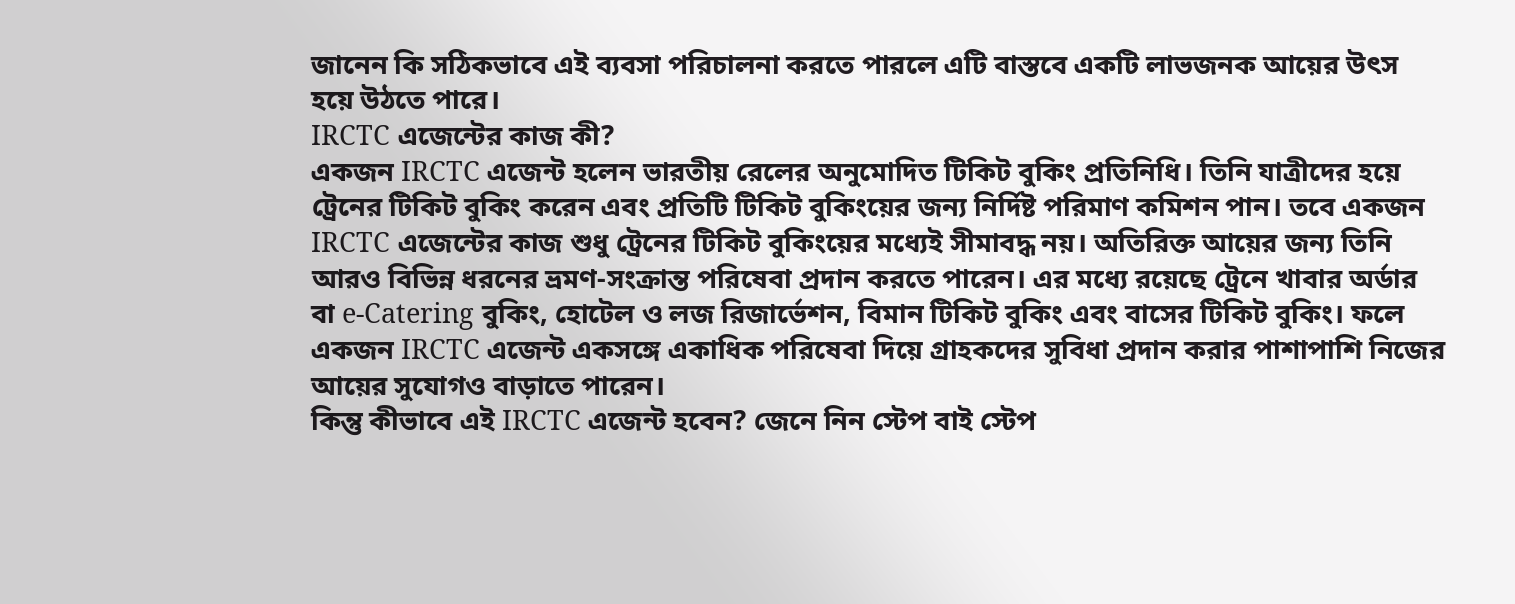জানেন কি সঠিকভাবে এই ব্যবসা পরিচালনা করতে পারলে এটি বাস্তবে একটি লাভজনক আয়ের উৎস হয়ে উঠতে পারে।
IRCTC এজেন্টের কাজ কী?
একজন IRCTC এজেন্ট হলেন ভারতীয় রেলের অনুমোদিত টিকিট বুকিং প্রতিনিধি। তিনি যাত্রীদের হয়ে ট্রেনের টিকিট বুকিং করেন এবং প্রতিটি টিকিট বুকিংয়ের জন্য নির্দিষ্ট পরিমাণ কমিশন পান। তবে একজন IRCTC এজেন্টের কাজ শুধু ট্রেনের টিকিট বুকিংয়ের মধ্যেই সীমাবদ্ধ নয়। অতিরিক্ত আয়ের জন্য তিনি আরও বিভিন্ন ধরনের ভ্রমণ-সংক্রান্ত পরিষেবা প্রদান করতে পারেন। এর মধ্যে রয়েছে ট্রেনে খাবার অর্ডার বা e-Catering বুকিং, হোটেল ও লজ রিজার্ভেশন, বিমান টিকিট বুকিং এবং বাসের টিকিট বুকিং। ফলে একজন IRCTC এজেন্ট একসঙ্গে একাধিক পরিষেবা দিয়ে গ্রাহকদের সুবিধা প্রদান করার পাশাপাশি নিজের আয়ের সুযোগও বাড়াতে পারেন।
কিন্তু কীভাবে এই IRCTC এজেন্ট হবেন? জেনে নিন স্টেপ বাই স্টেপ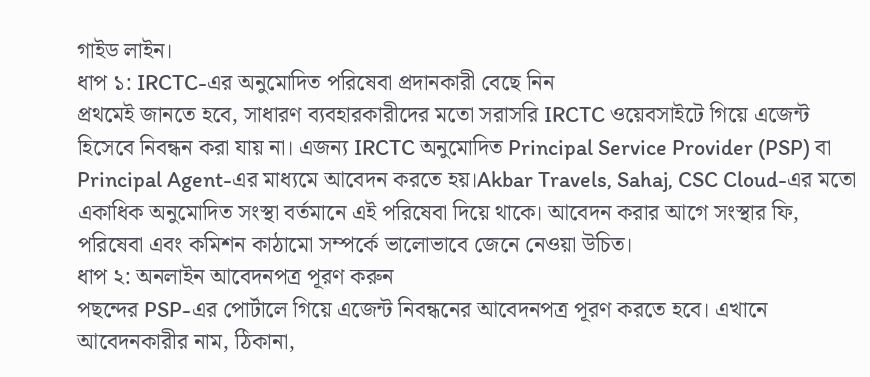গাইড লাইন।
ধাপ ১: IRCTC-এর অনুমোদিত পরিষেবা প্রদানকারী বেছে নিন
প্রথমেই জানতে হবে, সাধারণ ব্যবহারকারীদের মতো সরাসরি IRCTC ওয়েবসাইটে গিয়ে এজেন্ট হিসেবে নিবন্ধন করা যায় না। এজন্য IRCTC অনুমোদিত Principal Service Provider (PSP) বা Principal Agent-এর মাধ্যমে আবেদন করতে হয়।Akbar Travels, Sahaj, CSC Cloud-এর মতো একাধিক অনুমোদিত সংস্থা বর্তমানে এই পরিষেবা দিয়ে থাকে। আবেদন করার আগে সংস্থার ফি, পরিষেবা এবং কমিশন কাঠামো সম্পর্কে ভালোভাবে জেনে নেওয়া উচিত।
ধাপ ২: অনলাইন আবেদনপত্র পূরণ করুন
পছন্দের PSP-এর পোর্টালে গিয়ে এজেন্ট নিবন্ধনের আবেদনপত্র পূরণ করতে হবে। এখানে আবেদনকারীর নাম, ঠিকানা,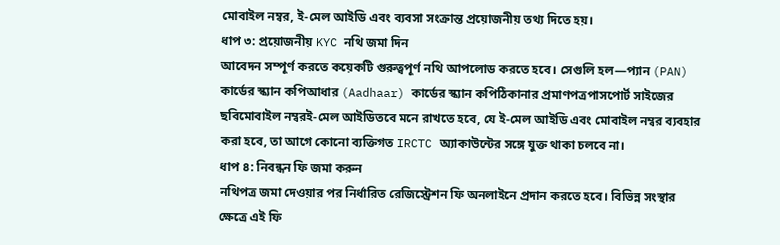মোবাইল নম্বর, ই-মেল আইডি এবং ব্যবসা সংক্রান্ত প্রয়োজনীয় তথ্য দিতে হয়।
ধাপ ৩: প্রয়োজনীয় KYC নথি জমা দিন
আবেদন সম্পূর্ণ করতে কয়েকটি গুরুত্বপূর্ণ নথি আপলোড করতে হবে। সেগুলি হল—প্যান (PAN) কার্ডের স্ক্যান কপিআধার (Aadhaar) কার্ডের স্ক্যান কপিঠিকানার প্রমাণপত্রপাসপোর্ট সাইজের ছবিমোবাইল নম্বরই-মেল আইডিতবে মনে রাখতে হবে, যে ই-মেল আইডি এবং মোবাইল নম্বর ব্যবহার করা হবে, তা আগে কোনো ব্যক্তিগত IRCTC অ্যাকাউন্টের সঙ্গে যুক্ত থাকা চলবে না।
ধাপ ৪: নিবন্ধন ফি জমা করুন
নথিপত্র জমা দেওয়ার পর নির্ধারিত রেজিস্ট্রেশন ফি অনলাইনে প্রদান করতে হবে। বিভিন্ন সংস্থার ক্ষেত্রে এই ফি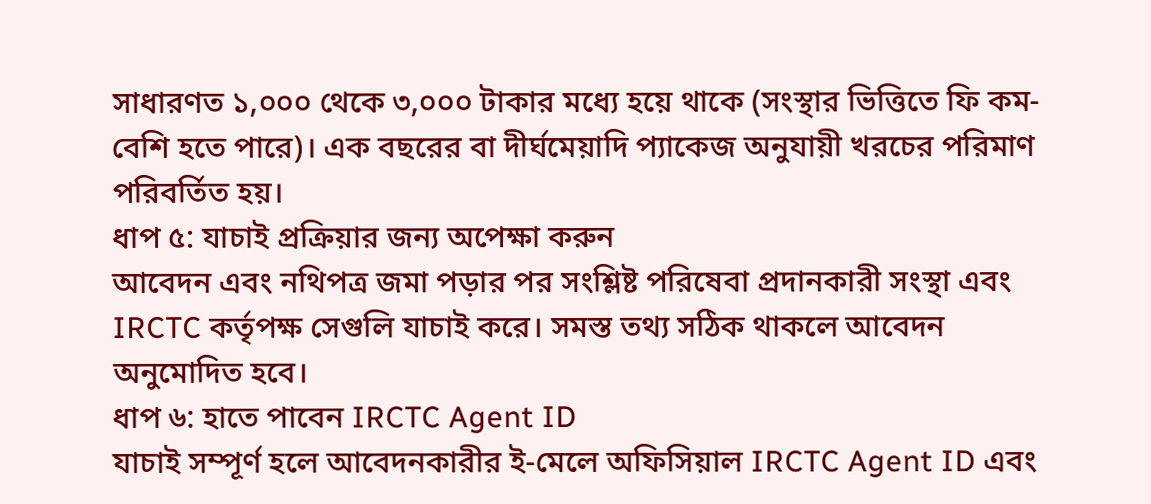সাধারণত ১,০০০ থেকে ৩,০০০ টাকার মধ্যে হয়ে থাকে (সংস্থার ভিত্তিতে ফি কম-বেশি হতে পারে)। এক বছরের বা দীর্ঘমেয়াদি প্যাকেজ অনুযায়ী খরচের পরিমাণ পরিবর্তিত হয়।
ধাপ ৫: যাচাই প্রক্রিয়ার জন্য অপেক্ষা করুন
আবেদন এবং নথিপত্র জমা পড়ার পর সংশ্লিষ্ট পরিষেবা প্রদানকারী সংস্থা এবং IRCTC কর্তৃপক্ষ সেগুলি যাচাই করে। সমস্ত তথ্য সঠিক থাকলে আবেদন অনুমোদিত হবে।
ধাপ ৬: হাতে পাবেন IRCTC Agent ID
যাচাই সম্পূর্ণ হলে আবেদনকারীর ই-মেলে অফিসিয়াল IRCTC Agent ID এবং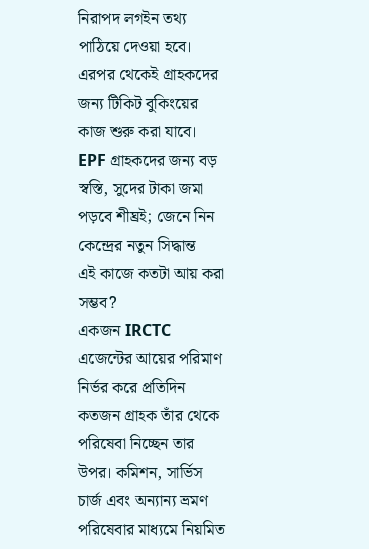নিরাপদ লগইন তথ্য পাঠিয়ে দেওয়া হবে। এরপর থেকেই গ্রাহকদের জন্য টিকিট বুকিংয়ের কাজ শুরু করা যাবে।
EPF গ্রাহকদের জন্য বড় স্বস্তি, সুদের টাকা জমা পড়বে শীঘ্রই; জেনে নিন কেন্দ্রের নতুন সিদ্ধান্ত
এই কাজে কতটা আয় করা সম্ভব?
একজন IRCTC এজেন্টের আয়ের পরিমাণ নির্ভর করে প্রতিদিন কতজন গ্রাহক তাঁর থেকে পরিষেবা নিচ্ছেন তার উপর। কমিশন, সার্ভিস চার্জ এবং অন্যান্য ভ্রমণ পরিষেবার মাধ্যমে নিয়মিত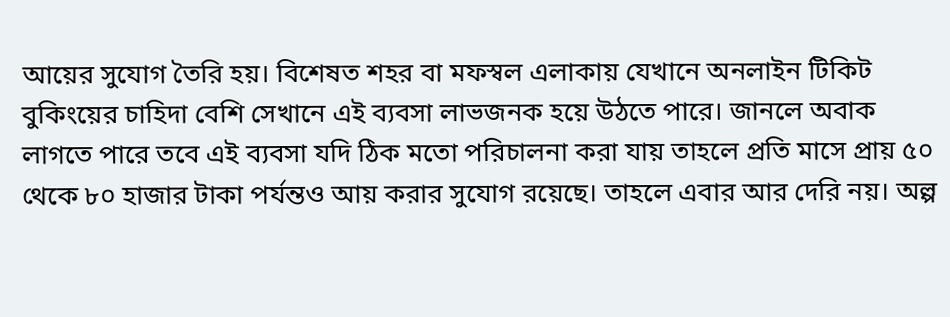আয়ের সুযোগ তৈরি হয়। বিশেষত শহর বা মফস্বল এলাকায় যেখানে অনলাইন টিকিট বুকিংয়ের চাহিদা বেশি সেখানে এই ব্যবসা লাভজনক হয়ে উঠতে পারে। জানলে অবাক লাগতে পারে তবে এই ব্যবসা যদি ঠিক মতো পরিচালনা করা যায় তাহলে প্রতি মাসে প্রায় ৫০ থেকে ৮০ হাজার টাকা পর্যন্তও আয় করার সুযোগ রয়েছে। তাহলে এবার আর দেরি নয়। অল্প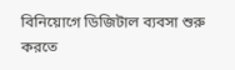বিনিয়োগে ডিজিটাল ব্যবসা শুরু করতে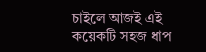চাইলে আজই এই কয়েকটি সহজ ধাপ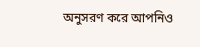অনুসরণ করে আপনিও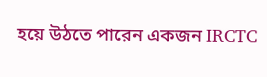হয়ে উঠতে পারেন একজন IRCTC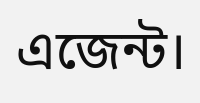এজেন্ট।